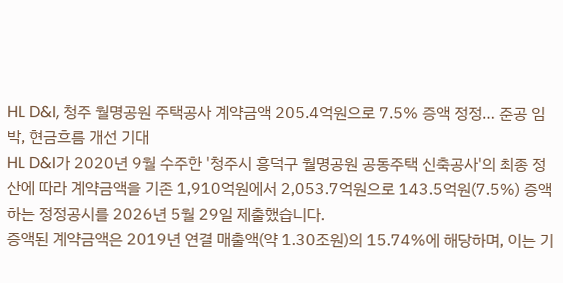HL D&I, 청주 월명공원 주택공사 계약금액 205.4억원으로 7.5% 증액 정정… 준공 임박, 현금흐름 개선 기대
HL D&I가 2020년 9월 수주한 '청주시 흥덕구 월명공원 공동주택 신축공사'의 최종 정산에 따라 계약금액을 기존 1,910억원에서 2,053.7억원으로 143.5억원(7.5%) 증액하는 정정공시를 2026년 5월 29일 제출했습니다.
증액된 계약금액은 2019년 연결 매출액(약 1.30조원)의 15.74%에 해당하며, 이는 기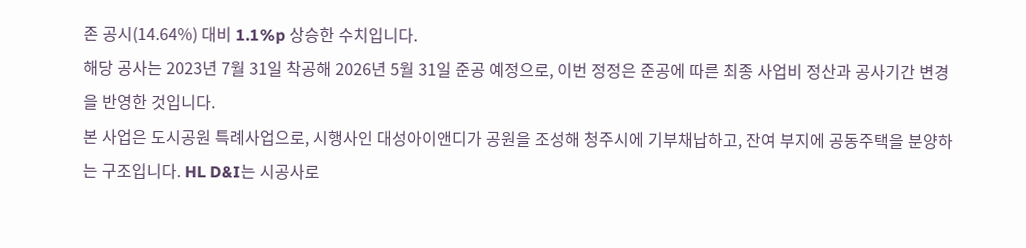존 공시(14.64%) 대비 1.1%p 상승한 수치입니다.
해당 공사는 2023년 7월 31일 착공해 2026년 5월 31일 준공 예정으로, 이번 정정은 준공에 따른 최종 사업비 정산과 공사기간 변경을 반영한 것입니다.
본 사업은 도시공원 특례사업으로, 시행사인 대성아이앤디가 공원을 조성해 청주시에 기부채납하고, 잔여 부지에 공동주택을 분양하는 구조입니다. HL D&I는 시공사로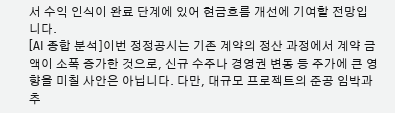서 수익 인식이 완료 단계에 있어 현금흐름 개선에 기여할 전망입니다.
[AI 종합 분석]이번 정정공시는 기존 계약의 정산 과정에서 계약 금액이 소폭 증가한 것으로, 신규 수주나 경영권 변동 등 주가에 큰 영향을 미칠 사안은 아닙니다. 다만, 대규모 프로젝트의 준공 임박과 추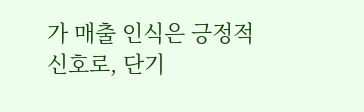가 매출 인식은 긍정적 신호로, 단기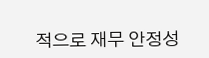적으로 재무 안정성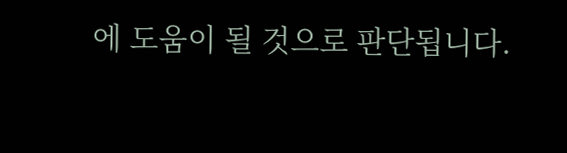에 도움이 될 것으로 판단됩니다.